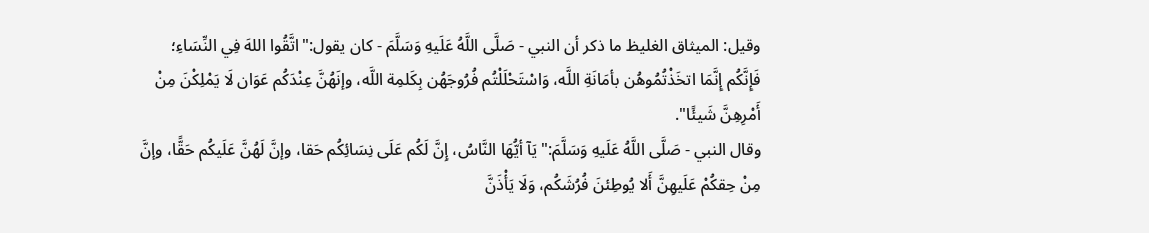وقيل: الميثاق الغليظ ما ذكر أن النبي - صَلَّى اللَّهُ عَلَيهِ وَسَلَّمَ - كان يقول:"اتَّقُوا اللهَ فِي النِّسَاءِ؛ فَإِنَّكُم إِنَّمَا اتخَذْتُمُوهُن بأمَانَةِ اللَّه، وَاسْتَحْلَلْتُم فُرُوجَهُن بِكَلمِة اللَّه، وإنَهُنَّ عِنْدَكُم عَوَان لَا يَمْلِكْنَ مِنْ أَمْرِهِنَّ شَيئًا".
وقال النبي - صَلَّى اللَّهُ عَلَيهِ وَسَلَّمَ:"يَآ أيُّهَا النَّاسُ، إِنَّ لَكُم عَلَى نِسَائِكُم حَقا، وإنَّ لَهُنَّ عَلَيكُم حَقًّا، وإنَّ مِنْ حِقكُمْ عَلَيهِنَّ أَلا يُوطِئنَ فُرُشَكُم، وَلَا يَأْذَنَّ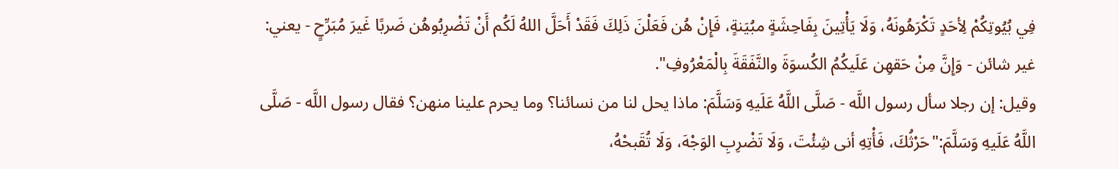فِي بُيُوتِكُمْ لِأحَدٍ تَكْرَهُونَهُ، وَلَا يَأْتِينَ بِفَاحِشَةٍ مبُيَنةٍ، فَإِنْ هُن فَعَلْنَ ذَلِكَ فَقَدْ أَحَلَّ اللهُ لَكُم أَنْ تَضْرِبُوهُن ضَربًا غَيرَ مُبَرِّحٍ - يعني: غير شائن - وَإِنَّ مِنْ حَقهِن عَلَيكُمُ الكُسوَةَ والنَّفَقَةَ بِالْمَعْرُوفِ".
وقيل: إن رجلا سأل رسول اللَّه - صَلَّى اللَّهُ عَلَيهِ وَسَلَّمَ: ماذا يحل لنا من نسائنا؟ وما يحرم علينا منهن؟ فقال رسول اللَّه - صَلَّى اللَّهُ عَلَيهِ وَسَلَّمَ:"حَرْثُكَ، فَأْتِهِ أنى شِئْتَ، وَلَا تَضْرِبِ الوَجْهَ، وَلَا تُقَبحْهُ،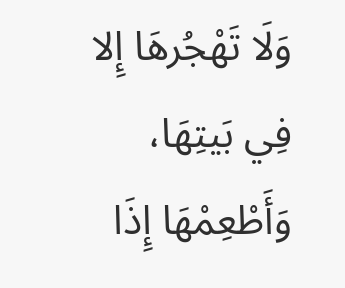وَلَا تَهْجُرهَا إِلا فِي بَيتِهَا، وَأَطْعِمْهَا إِذَا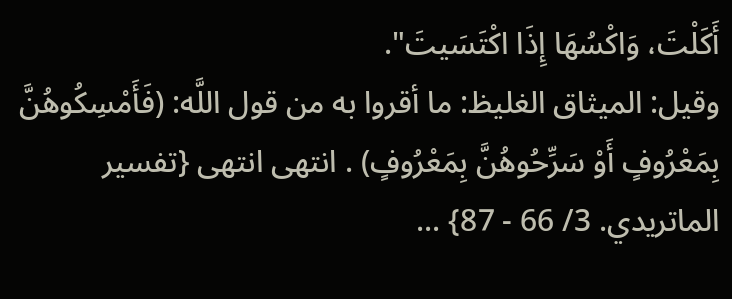أَكَلْتَ، وَاكْسُهَا إِذَا اكْتَسَيتَ".
وقيل: الميثاق الغليظ: ما أقروا به من قول اللَّه: (فَأَمْسِكُوهُنَّ بِمَعْرُوفٍ أَوْ سَرِّحُوهُنَّ بِمَعْرُوفٍ) . انتهى انتهى {تفسير الماتريدي. 3/ 66 - 87} ...